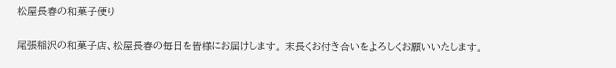松屋長春の和菓子便り

尾張稲沢の和菓子店、松屋長春の毎日を皆様にお届けします。 末長くお付き合いをよろしくお願いいたします。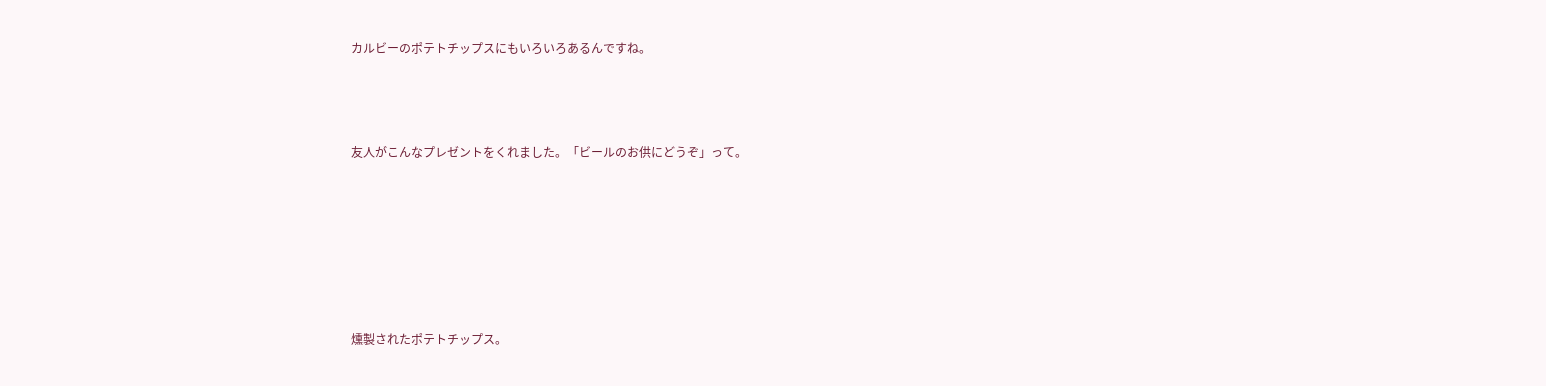カルビーのポテトチップスにもいろいろあるんですね。




友人がこんなプレゼントをくれました。「ビールのお供にどうぞ」って。








燻製されたポテトチップス。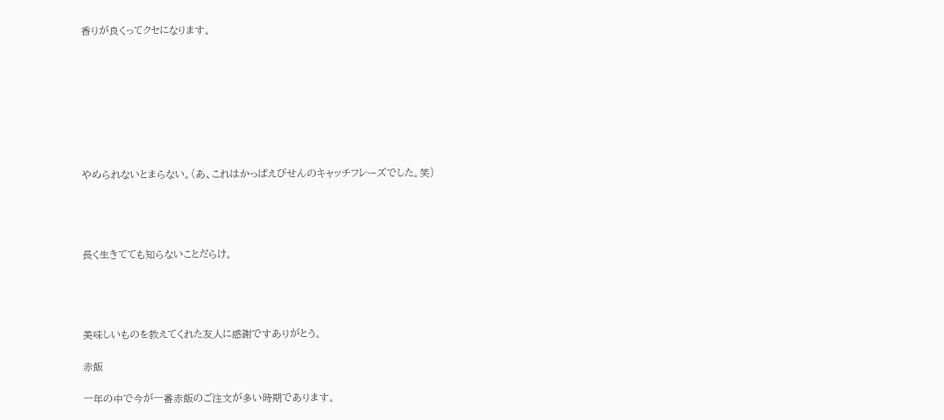香りが良くってクセになります。








やめられないとまらない。(あ、これはかっぱえびせんのキャッチフレーズでした。笑)




長く生きてても知らないことだらけ。




美味しいものを教えてくれた友人に感謝ですありがとう。

赤飯

一年の中で今が一番赤飯のご注文が多い時期であります。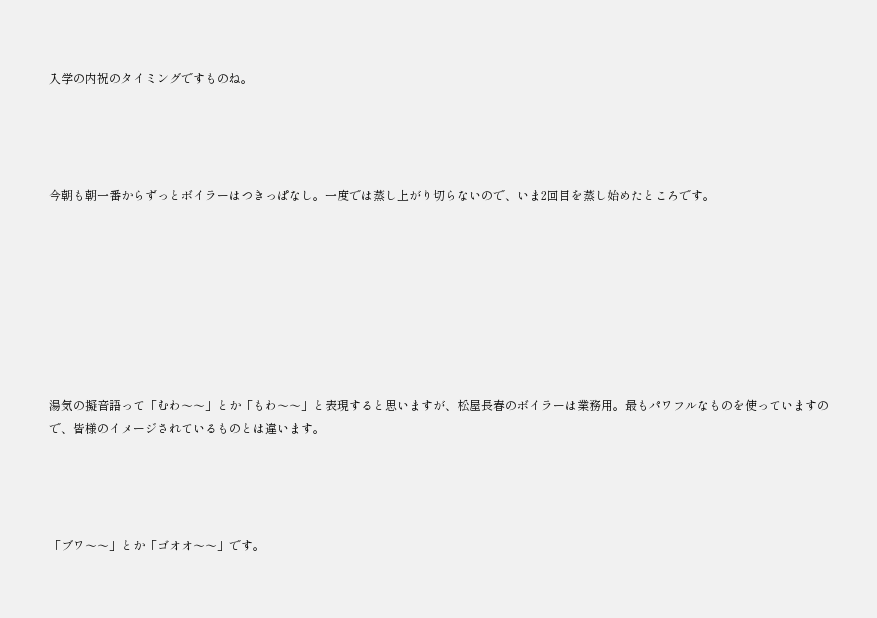入学の内祝のタイミングですものね。




今朝も朝一番からずっとボイラーはつきっぱなし。一度では蒸し上がり切らないので、いま2回目を蒸し始めたところです。








湯気の擬音語って「むわ〜〜」とか「もわ〜〜」と表現すると思いますが、松屋長春のボイラーは業務用。最もパワフルなものを使っていますので、皆様のイメージされているものとは違います。




「ブワ〜〜」とか「ゴオオ〜〜」です。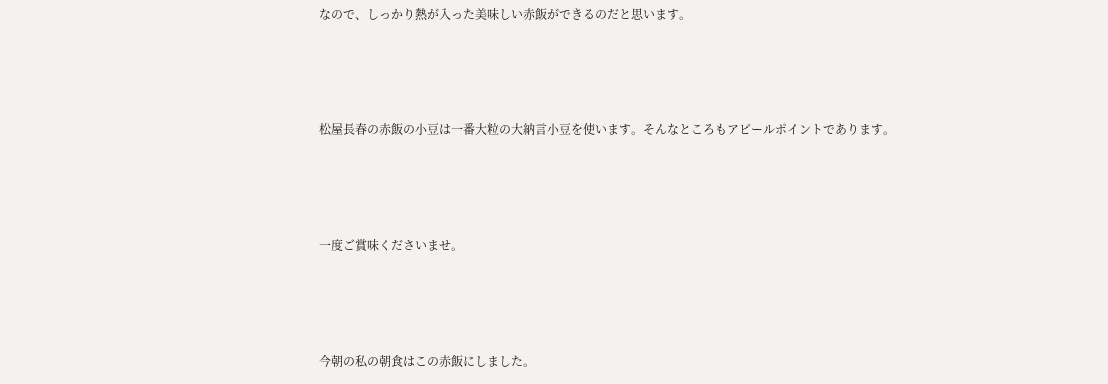なので、しっかり熱が入った美味しい赤飯ができるのだと思います。




松屋長春の赤飯の小豆は一番大粒の大納言小豆を使います。そんなところもアピールポイントであります。




一度ご賞味くださいませ。




今朝の私の朝食はこの赤飯にしました。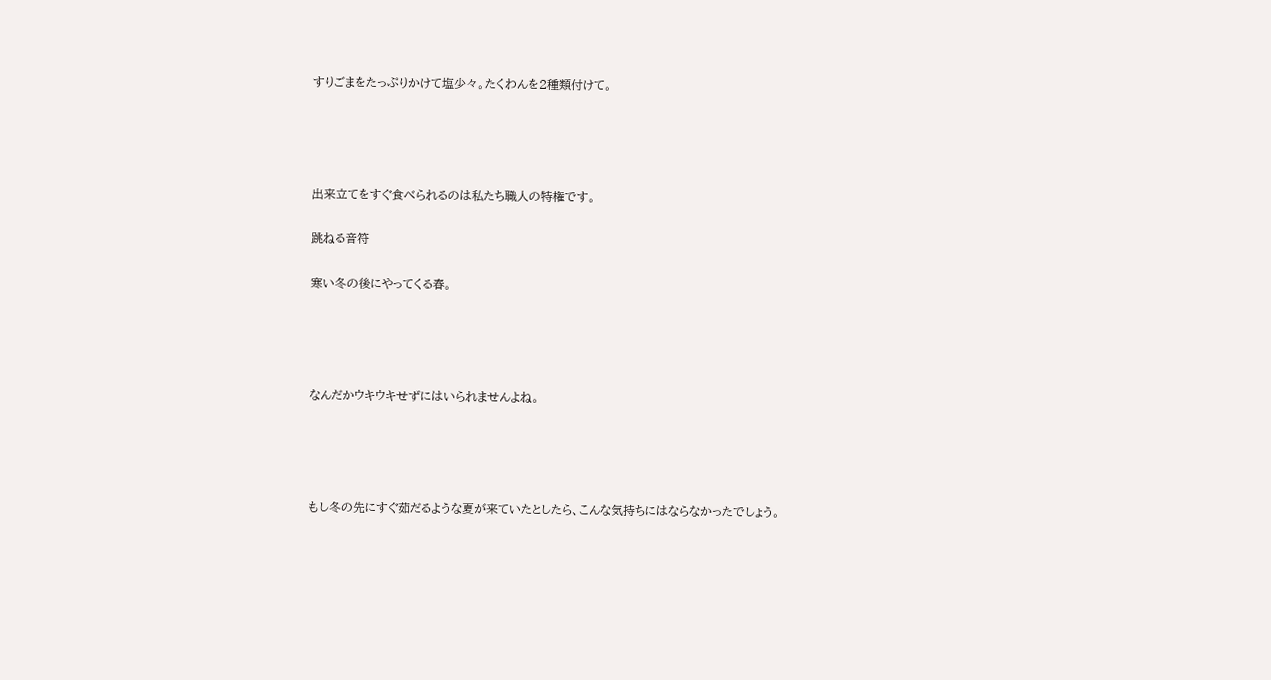すりごまをたっぷりかけて塩少々。たくわんを2種類付けて。




出来立てをすぐ食べられるのは私たち職人の特権です。

跳ねる音符

寒い冬の後にやってくる春。




なんだかウキウキせずにはいられませんよね。




もし冬の先にすぐ茹だるような夏が来ていたとしたら、こんな気持ちにはならなかったでしょう。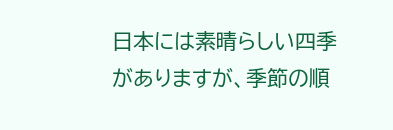日本には素晴らしい四季がありますが、季節の順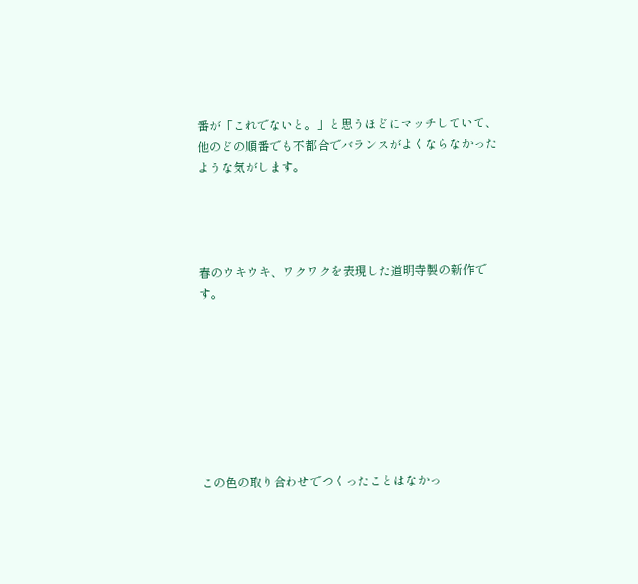番が「これでないと。」と思うほどにマッチしていて、他のどの順番でも不都合でバランスがよくならなかったような気がします。




春のウキウキ、ワクワクを表現した道明寺製の新作です。








この色の取り合わせでつくったことはなかっ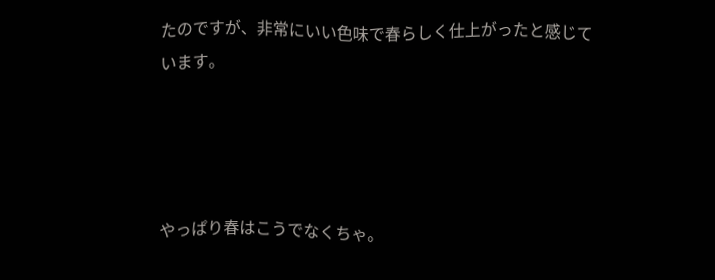たのですが、非常にいい色味で春らしく仕上がったと感じています。




やっぱり春はこうでなくちゃ。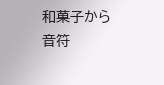和菓子から音符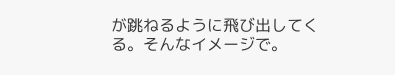が跳ねるように飛び出してくる。そんなイメージで。